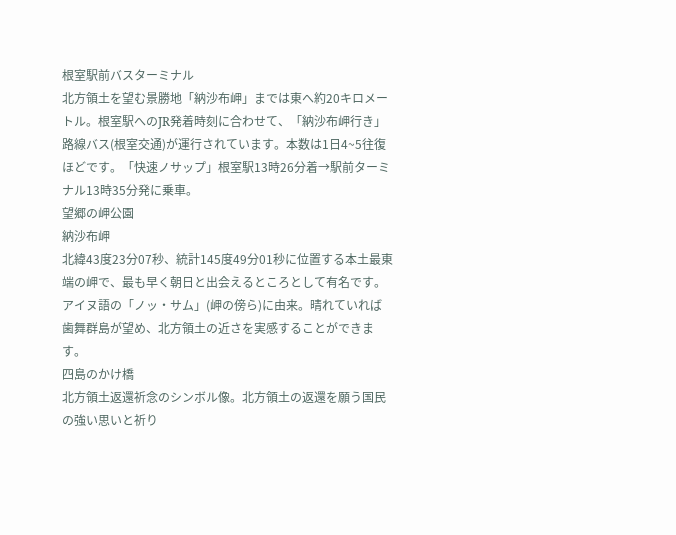根室駅前バスターミナル
北方領土を望む景勝地「納沙布岬」までは東へ約20キロメートル。根室駅へのJR発着時刻に合わせて、「納沙布岬行き」路線バス(根室交通)が運行されています。本数は1日4~5往復ほどです。「快速ノサップ」根室駅13時26分着→駅前ターミナル13時35分発に乗車。
望郷の岬公園
納沙布岬
北緯43度23分07秒、統計145度49分01秒に位置する本土最東端の岬で、最も早く朝日と出会えるところとして有名です。アイヌ語の「ノッ・サム」(岬の傍ら)に由来。晴れていれば歯舞群島が望め、北方領土の近さを実感することができます。
四島のかけ橋
北方領土返還祈念のシンボル像。北方領土の返還を願う国民の強い思いと祈り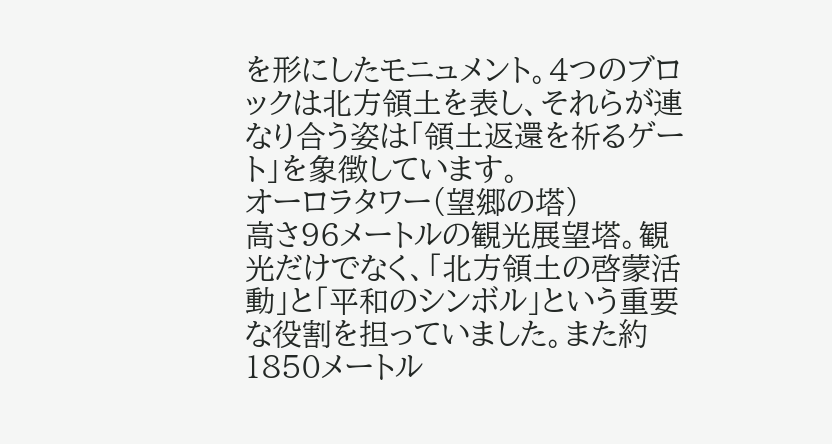を形にしたモニュメント。4つのブロックは北方領土を表し、それらが連なり合う姿は「領土返還を祈るゲート」を象徴しています。
オーロラタワー(望郷の塔)
高さ96メートルの観光展望塔。観光だけでなく、「北方領土の啓蒙活動」と「平和のシンボル」という重要な役割を担っていました。また約1850メートル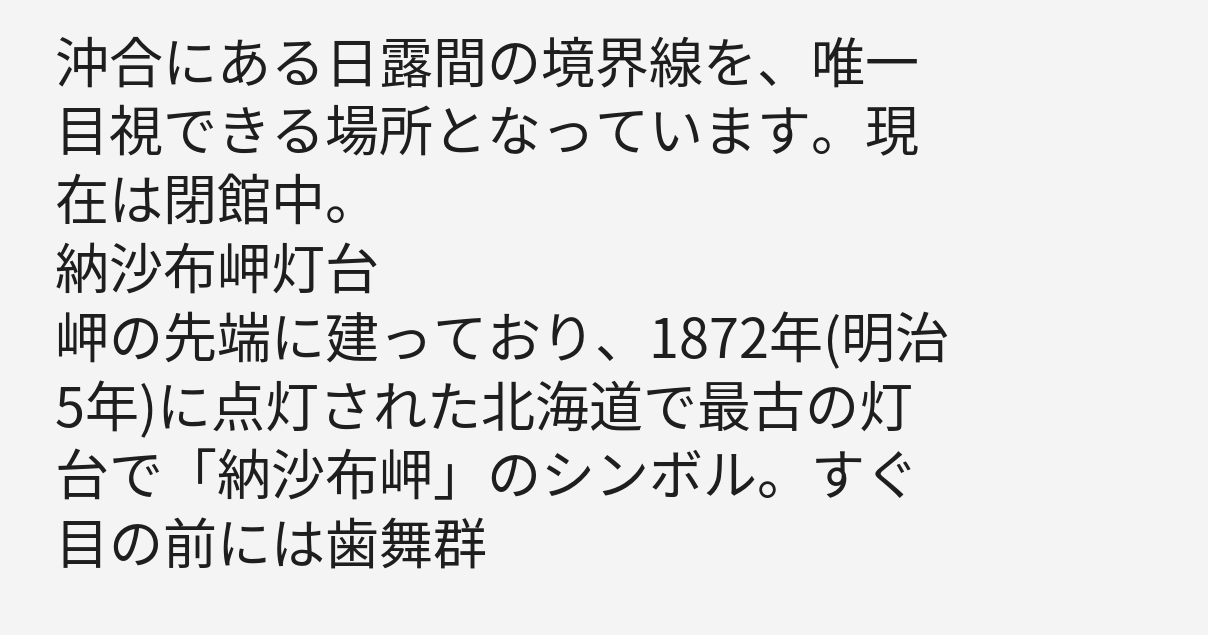沖合にある日露間の境界線を、唯一目視できる場所となっています。現在は閉館中。
納沙布岬灯台
岬の先端に建っており、1872年(明治5年)に点灯された北海道で最古の灯台で「納沙布岬」のシンボル。すぐ目の前には歯舞群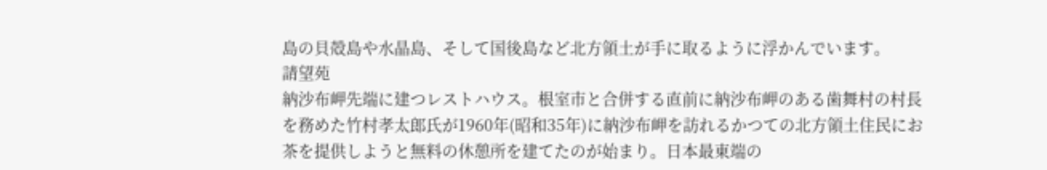島の貝殻島や水晶島、そして国後島など北方領土が手に取るように浮かんでいます。
請望苑
納沙布岬先端に建つレストハウス。根室市と合併する直前に納沙布岬のある歯舞村の村長を務めた竹村孝太郎氏が1960年(昭和35年)に納沙布岬を訪れるかつての北方領土住民にお茶を提供しようと無料の休憩所を建てたのが始まり。日本最東端の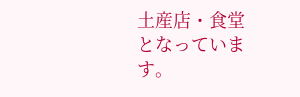土産店・食堂となっています。